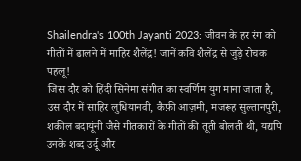Shailendra's 100th Jayanti 2023: जीवन के हर रंग को गीतों में ढालने में माहिर शैलेंद्र! जानें कवि शैलेंद्र से जुड़े रोचक पहलू!
जिस दौर को हिंदी सिनेमा संगीत का स्वर्णिम युग माना जाता है, उस दौर में साहिर लुधियानवी, कैफ़ी आज़मी, मजरूह सुल्तानपुरी, शकील बदायूंनी जैसे गीतकारों के गीतों की तूती बोलती थी, यद्यपि उनके शब्द उर्दू और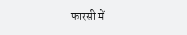फारसी में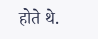होते थे.